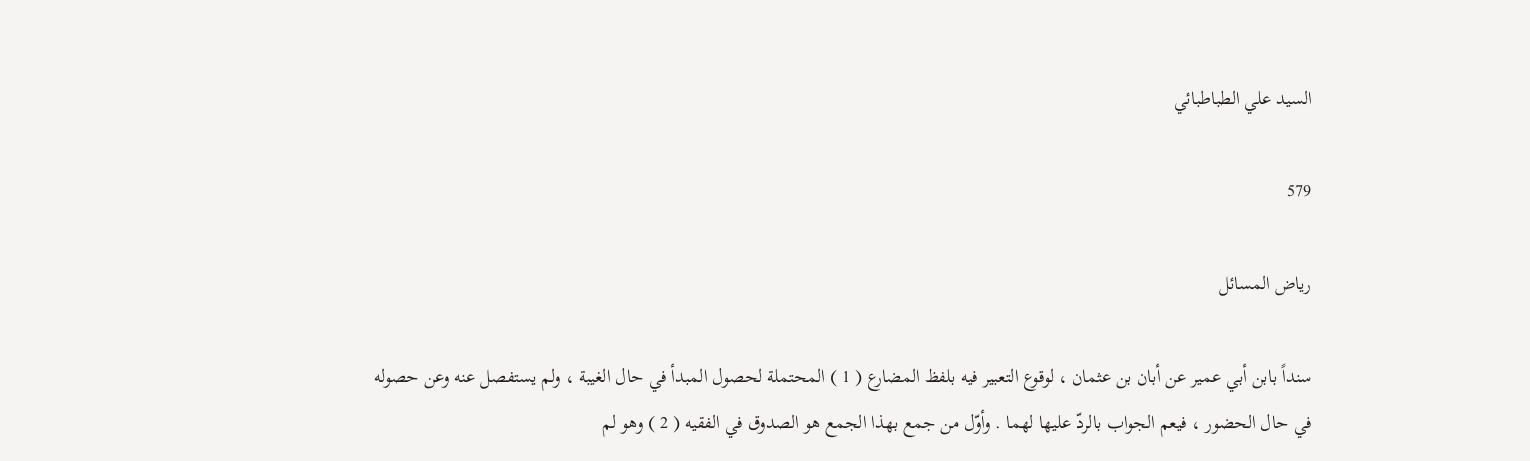السيد علي الطباطبائي

579

رياض المسائل

سنداً بابن أبي عمير عن أبان بن عثمان ، لوقوع التعبير فيه بلفظ المضارع ( 1 ) المحتملة لحصول المبدأ في حال الغيبة ، ولم يستفصل عنه وعن حصوله في حال الحضور ، فيعم الجواب بالردّ عليها لهما . وأوّل من جمع بهذا الجمع هو الصدوق في الفقيه ( 2 ) وهو لم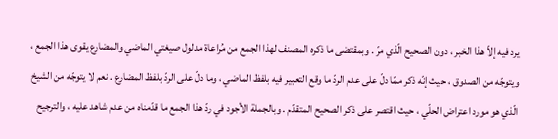يرد فيه إلاّ هذا الخبر ، دون الصحيح الّذي مرّ . وبمقتضى ما ذكره المصنف لهذا الجمع من مُراعاة مدلول صيغتي الماضي والمضارع يقوى هذا الجمع ، ويتوجّه من الصدوق ، حيث إنّه ذكر ممّا دلّ على عدم الردّ ما وقع التعبير فيه بلفظ الماضي ، وما دلّ على الردّ بلفظ المضارع . نعم لا يتوجّه من الشيخ الّذي هو مورد اعتراض الحلّي ، حيث اقتصر على ذكر الصحيح المتقدّم . وبالجملة الأجود في ردّ هذا الجمع ما قدّمناه من عدم شاهد عليه ، والترجيح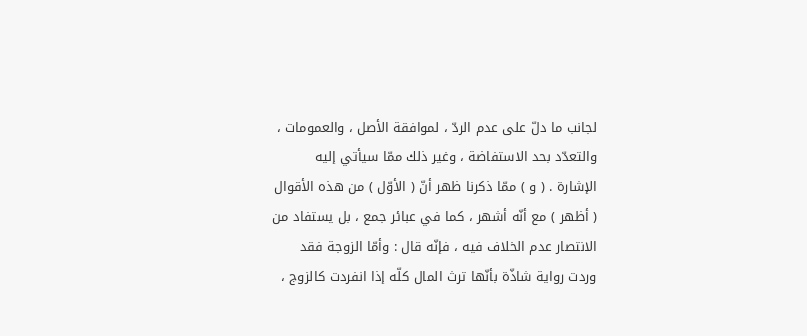لجانب ما دلّ على عدم الردّ ، لموافقة الأصل ، والعمومات ، والتعدّد بحد الاستفاضة ، وغير ذلك ممّا سيأتي إليه الإشارة . ( و ) ممّا ذكرنا ظهر أنّ ( الأوّل ) من هذه الأقوال ( أظهر ) مع أنّه أشهر ، كما في عبائر جمع ، بل يستفاد من الانتصار عدم الخلاف فيه ، فإنّه قال : وأمّا الزوجة فقد وردت رواية شاذّة بأنّها ترث المال كلّه إذا انفردت كالزوج ،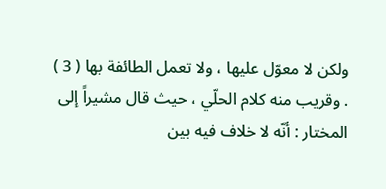ولكن لا معوّل عليها ، ولا تعمل الطائفة بها ( 3 ) . وقريب منه كلام الحلّي ، حيث قال مشيراً إلى المختار : أنّه لا خلاف فيه بين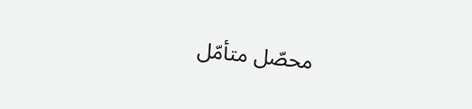محصّل متأمّل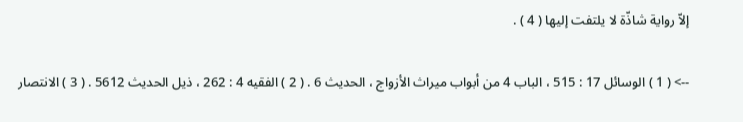إلاّ رواية شاذّة لا يلتفت إليها ( 4 ) .

--> ( 1 ) الوسائل 17 : 515 ، الباب 4 من أبواب ميراث الأزواج ، الحديث 6 . ( 2 ) الفقيه 4 : 262 ، ذيل الحديث 5612 . ( 3 ) الانتصار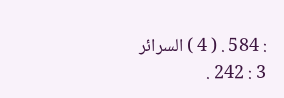: 584 . ( 4 ) السرائر 3 : 242 .